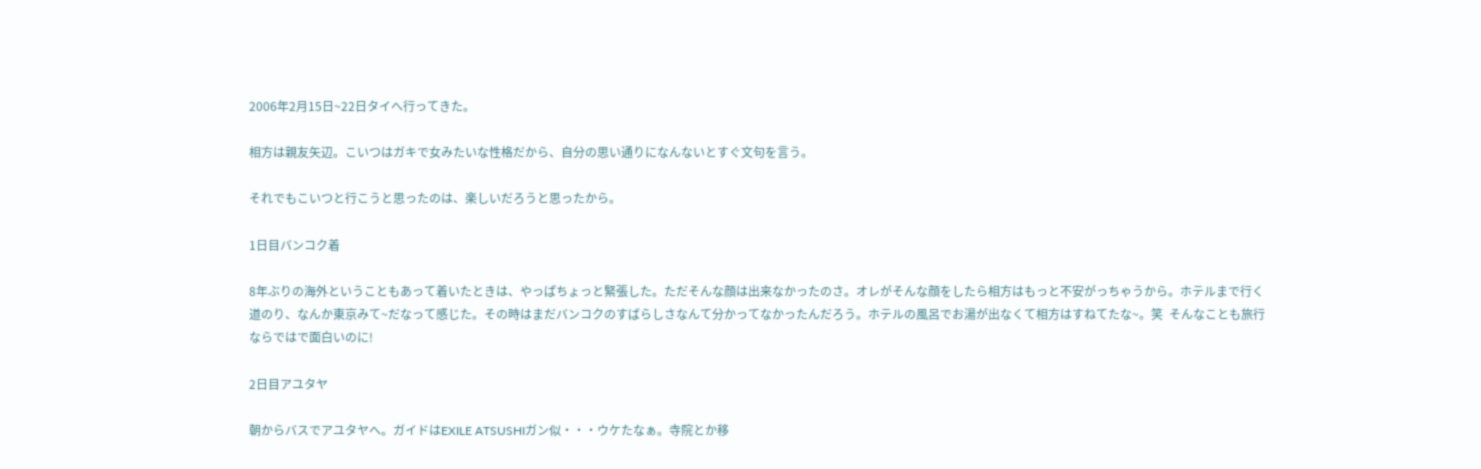2006年2月15日~22日タイへ行ってきた。

相方は親友矢辺。こいつはガキで女みたいな性格だから、自分の思い通りになんないとすぐ文句を言う。

それでもこいつと行こうと思ったのは、楽しいだろうと思ったから。

1日目バンコク着

8年ぶりの海外ということもあって着いたときは、やっぱちょっと緊張した。ただそんな顔は出来なかったのさ。オレがそんな顔をしたら相方はもっと不安がっちゃうから。ホテルまで行く道のり、なんか東京みて~だなって感じた。その時はまだバンコクのすばらしさなんて分かってなかったんだろう。ホテルの風呂でお湯が出なくて相方はすねてたな~。笑  そんなことも旅行ならではで面白いのに!

2日目アユタヤ

朝からバスでアユタヤへ。ガイドはEXILE ATSUSHIガン似・・・ウケたなぁ。寺院とか移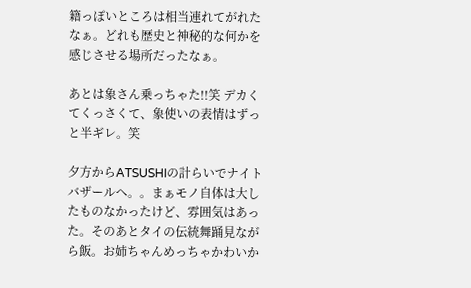籍っぽいところは相当連れてがれたなぁ。どれも歴史と神秘的な何かを感じさせる場所だったなぁ。

あとは象さん乗っちゃた!!笑 デカくてくっさくて、象使いの表情はずっと半ギレ。笑

夕方からATSUSHIの計らいでナイトバザールへ。。まぁモノ自体は大したものなかったけど、雰囲気はあった。そのあとタイの伝統舞踊見ながら飯。お姉ちゃんめっちゃかわいか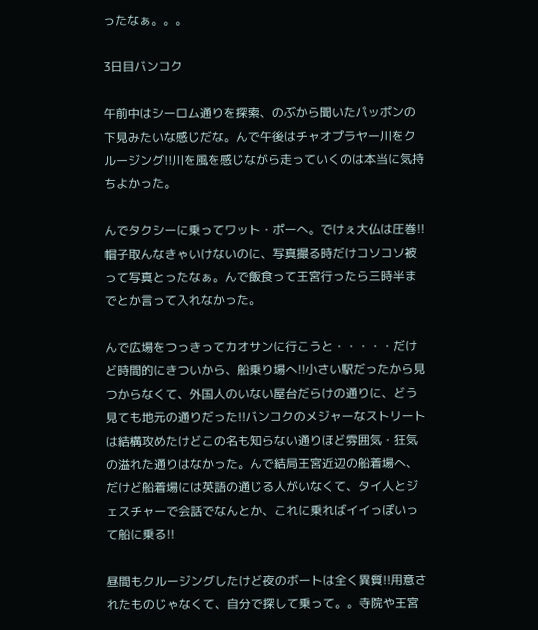ったなぁ。。。

3日目バンコク

午前中はシーロム通りを探索、のぶから聞いたパッポンの下見みたいな感じだな。んで午後はチャオプラヤー川をクルージング!!川を風を感じながら走っていくのは本当に気持ちよかった。

んでタクシーに乗ってワット・ポーへ。でけぇ大仏は圧巻!!帽子取んなきゃいけないのに、写真撮る時だけコソコソ被って写真とったなぁ。んで飯食って王宮行ったら三時半までとか言って入れなかった。

んで広場をつっきってカオサンに行こうと・・・・・だけど時間的にきついから、船乗り場へ!!小さい駅だったから見つからなくて、外国人のいない屋台だらけの通りに、どう見ても地元の通りだった!!バンコクのメジャーなストリートは結構攻めたけどこの名も知らない通りほど雰囲気・狂気の溢れた通りはなかった。んで結局王宮近辺の船着場へ、だけど船着場には英語の通じる人がいなくて、タイ人とジェスチャーで会話でなんとか、これに乗ればイイっぽいって船に乗る!!

昼間もクルージングしたけど夜のボートは全く異質!!用意されたものじゃなくて、自分で探して乗って。。寺院や王宮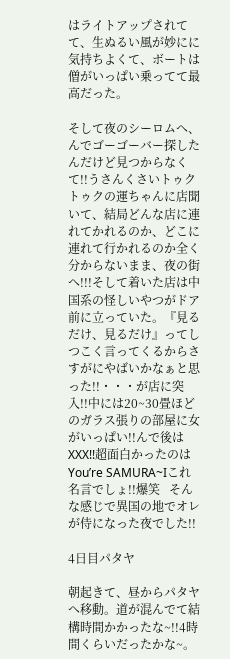はライトアップされてて、生ぬるい風が妙にに気持ちよくて、ボートは僧がいっぱい乗ってて最高だった。

そして夜のシーロムへ、んでゴーゴーバー探したんだけど見つからなくて!!うさんくさいトゥクトゥクの運ちゃんに店聞いて、結局どんな店に連れてかれるのか、どこに連れて行かれるのか全く分からないまま、夜の街へ!!!そして着いた店は中国系の怪しいやつがドア前に立っていた。『見るだけ、見るだけ』ってしつこく言ってくるからさすがにやばいかなぁと思った!!・・・が店に突入!!中には20~30畳ほどのガラス張りの部屋に女がいっぱい!!んで後はXXX!!超面白かったのはYou’re SAMURA~Iこれ名言でしょ!!爆笑   そんな感じで異国の地でオレが侍になった夜でした!!

4日目パタヤ

朝起きて、昼からパタヤへ移動。道が混んでて結構時間かかったな~!!4時間くらいだったかな~。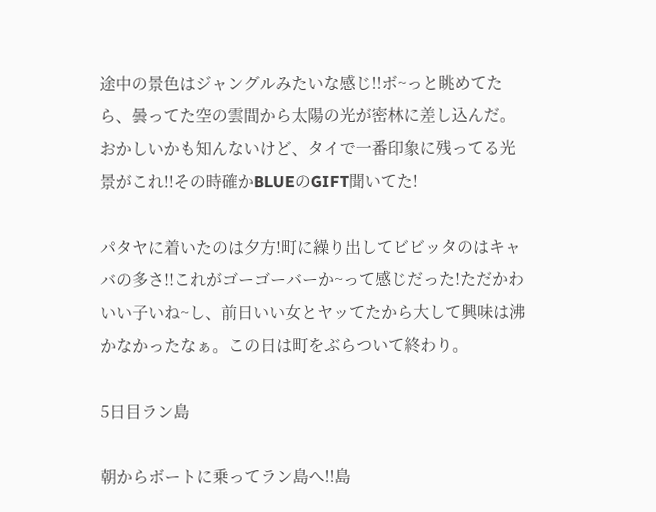途中の景色はジャングルみたいな感じ!!ボ~っと眺めてたら、曇ってた空の雲間から太陽の光が密林に差し込んだ。おかしいかも知んないけど、タイで一番印象に残ってる光景がこれ!!その時確かBLUEのGIFT聞いてた!

パタヤに着いたのは夕方!町に繰り出してビビッタのはキャバの多さ!!これがゴーゴーバーか~って感じだった!ただかわいい子いね~し、前日いい女とヤッてたから大して興味は沸かなかったなぁ。この日は町をぶらついて終わり。

5日目ラン島

朝からボートに乗ってラン島へ!!島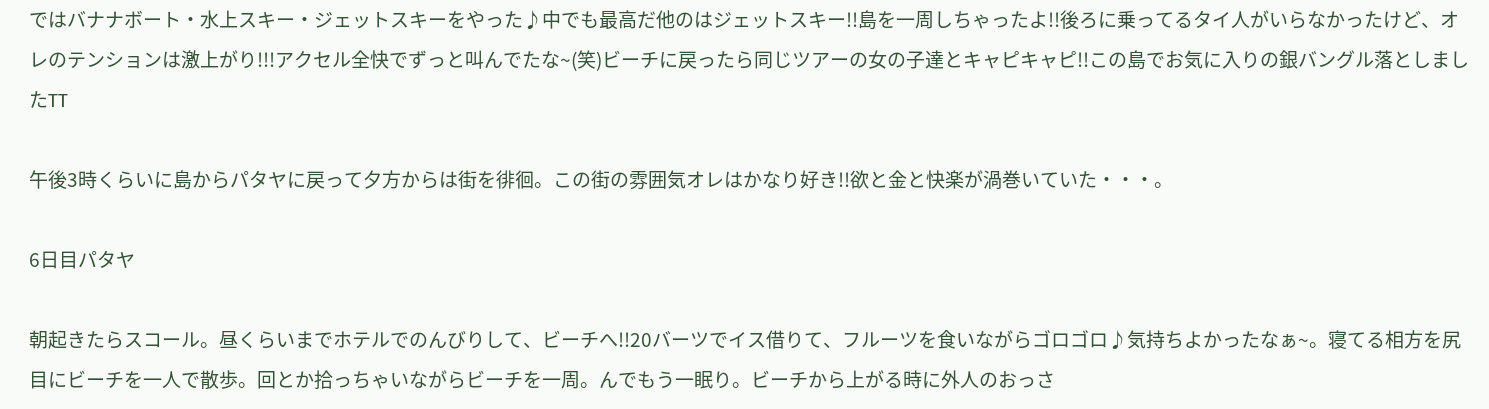ではバナナボート・水上スキー・ジェットスキーをやった♪中でも最高だ他のはジェットスキー!!島を一周しちゃったよ!!後ろに乗ってるタイ人がいらなかったけど、オレのテンションは激上がり!!!アクセル全快でずっと叫んでたな~(笑)ビーチに戻ったら同じツアーの女の子達とキャピキャピ!!この島でお気に入りの銀バングル落としましたTT

午後3時くらいに島からパタヤに戻って夕方からは街を徘徊。この街の雰囲気オレはかなり好き!!欲と金と快楽が渦巻いていた・・・。

6日目パタヤ

朝起きたらスコール。昼くらいまでホテルでのんびりして、ビーチへ!!20バーツでイス借りて、フルーツを食いながらゴロゴロ♪気持ちよかったなぁ~。寝てる相方を尻目にビーチを一人で散歩。回とか拾っちゃいながらビーチを一周。んでもう一眠り。ビーチから上がる時に外人のおっさ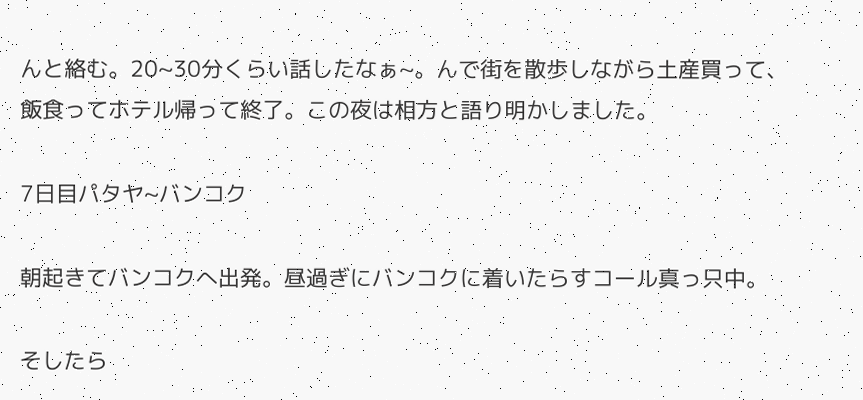んと絡む。20~30分くらい話したなぁ~。んで街を散歩しながら土産買って、飯食ってホテル帰って終了。この夜は相方と語り明かしました。

7日目パタヤ~バンコク

朝起きてバンコクへ出発。昼過ぎにバンコクに着いたらすコール真っ只中。

そしたら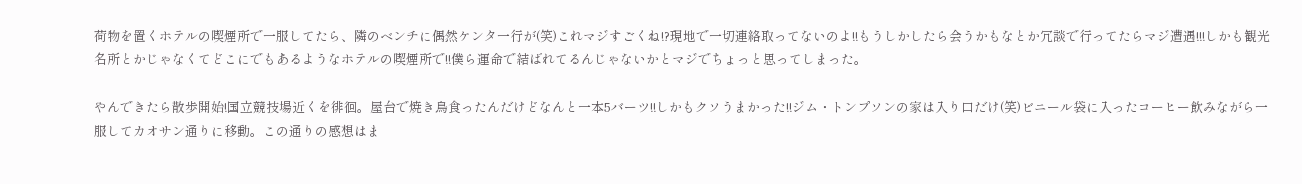荷物を置くホテルの喫煙所で一服してたら、隣のベンチに偶然ケンタ一行が(笑)これマジすごくね!?現地で一切連絡取ってないのよ!!もうしかしたら会うかもなとか冗談で行ってたらマジ遭遇!!!しかも観光名所とかじゃなくてどこにでもあるようなホテルの喫煙所で!!僕ら運命で結ばれてるんじゃないかとマジでちょっと思ってしまった。

やんできたら散歩開始!国立競技場近くを徘徊。屋台で焼き鳥食ったんだけどなんと一本5バーツ!!しかもクソうまかった!!ジム・トンプソンの家は入り口だけ(笑)ビニール袋に入ったコーヒー飲みながら一服してカオサン通りに移動。この通りの感想はま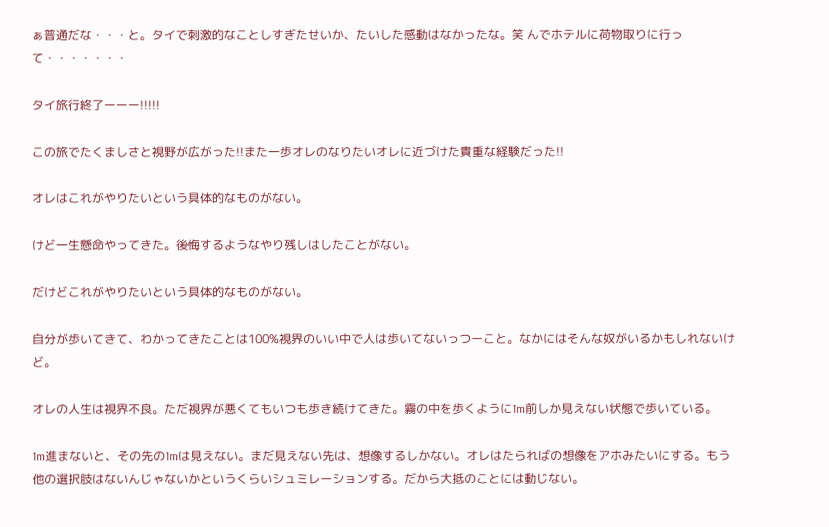ぁ普通だな・・・と。タイで刺激的なことしすぎたせいか、たいした感動はなかったな。笑 んでホテルに荷物取りに行って・・・・・・・

タイ旅行終了ーーー!!!!!

この旅でたくましさと視野が広がった!!また一歩オレのなりたいオレに近づけた貴重な経験だった!!

オレはこれがやりたいという具体的なものがない。

けど一生懸命やってきた。後悔するようなやり残しはしたことがない。

だけどこれがやりたいという具体的なものがない。

自分が歩いてきて、わかってきたことは100%視界のいい中で人は歩いてないっつーこと。なかにはそんな奴がいるかもしれないけど。

オレの人生は視界不良。ただ視界が悪くてもいつも歩き続けてきた。霧の中を歩くように1m前しか見えない状態で歩いている。

1m進まないと、その先の1mは見えない。まだ見えない先は、想像するしかない。オレはたらればの想像をアホみたいにする。もう他の選択肢はないんじゃないかというくらいシュミレーションする。だから大抵のことには動じない。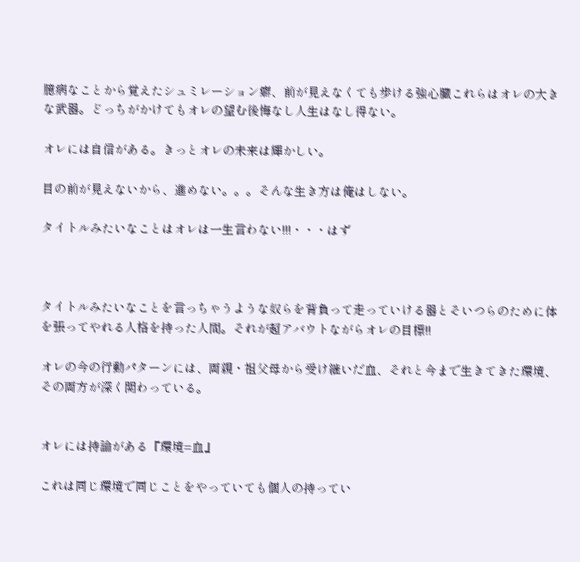臆病なことから覚えたシュミレーション癖、前が見えなくても歩ける強心臓これらはオレの大きな武器。どっちがかけてもオレの望む後悔なし人生はなし得ない。

オレには自信がある。きっとオレの未来は輝かしい。

目の前が見えないから、進めない。。。そんな生き方は俺はしない。

タイトルみたいなことはオレは一生言わない!!!・・・はず



タイトルみたいなことを言っちゃうような奴らを背負って走っていける器とそいつらのために体を張ってやれる人格を持った人間。それが超アバウトながらオレの目標!!

オレの今の行動パターンには、両親・祖父母から受け継いだ血、それと今まで生きてきた環境、その両方が深く関わっている。


オレには持論がある『環境=血』

これは同じ環境で同じことをやっていても個人の持ってい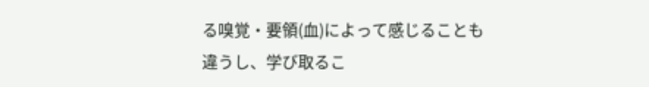る嗅覚・要領(血)によって感じることも違うし、学び取るこ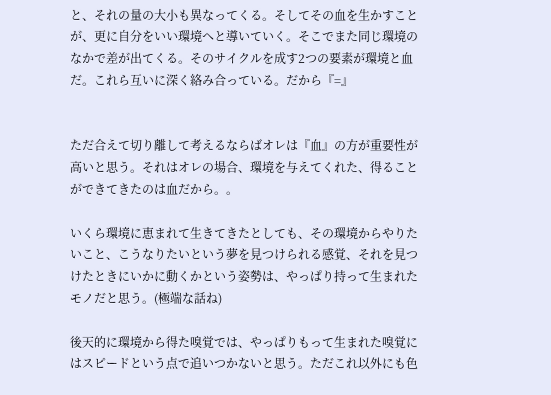と、それの量の大小も異なってくる。そしてその血を生かすことが、更に自分をいい環境へと導いていく。そこでまた同じ環境のなかで差が出てくる。そのサイクルを成す2つの要素が環境と血だ。これら互いに深く絡み合っている。だから『=』


ただ合えて切り離して考えるならばオレは『血』の方が重要性が高いと思う。それはオレの場合、環境を与えてくれた、得ることができてきたのは血だから。。

いくら環境に恵まれて生きてきたとしても、その環境からやりたいこと、こうなりたいという夢を見つけられる感覚、それを見つけたときにいかに動くかという姿勢は、やっぱり持って生まれたモノだと思う。(極端な話ね)

後天的に環境から得た嗅覚では、やっぱりもって生まれた嗅覚にはスピードという点で追いつかないと思う。ただこれ以外にも色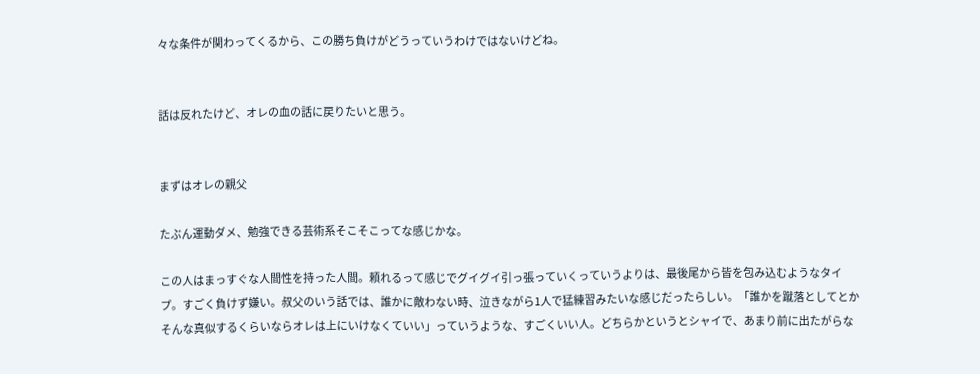々な条件が関わってくるから、この勝ち負けがどうっていうわけではないけどね。


話は反れたけど、オレの血の話に戻りたいと思う。


まずはオレの親父

たぶん運動ダメ、勉強できる芸術系そこそこってな感じかな。

この人はまっすぐな人間性を持った人間。頼れるって感じでグイグイ引っ張っていくっていうよりは、最後尾から皆を包み込むようなタイプ。すごく負けず嫌い。叔父のいう話では、誰かに敵わない時、泣きながら1人で猛練習みたいな感じだったらしい。「誰かを蹴落としてとかそんな真似するくらいならオレは上にいけなくていい」っていうような、すごくいい人。どちらかというとシャイで、あまり前に出たがらな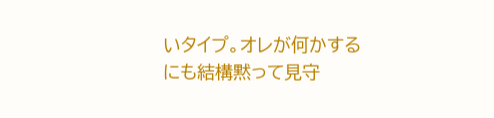いタイプ。オレが何かするにも結構黙って見守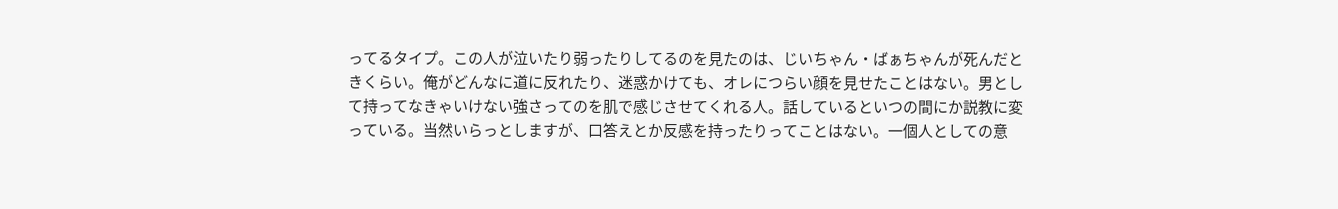ってるタイプ。この人が泣いたり弱ったりしてるのを見たのは、じいちゃん・ばぁちゃんが死んだときくらい。俺がどんなに道に反れたり、迷惑かけても、オレにつらい顔を見せたことはない。男として持ってなきゃいけない強さってのを肌で感じさせてくれる人。話しているといつの間にか説教に変っている。当然いらっとしますが、口答えとか反感を持ったりってことはない。一個人としての意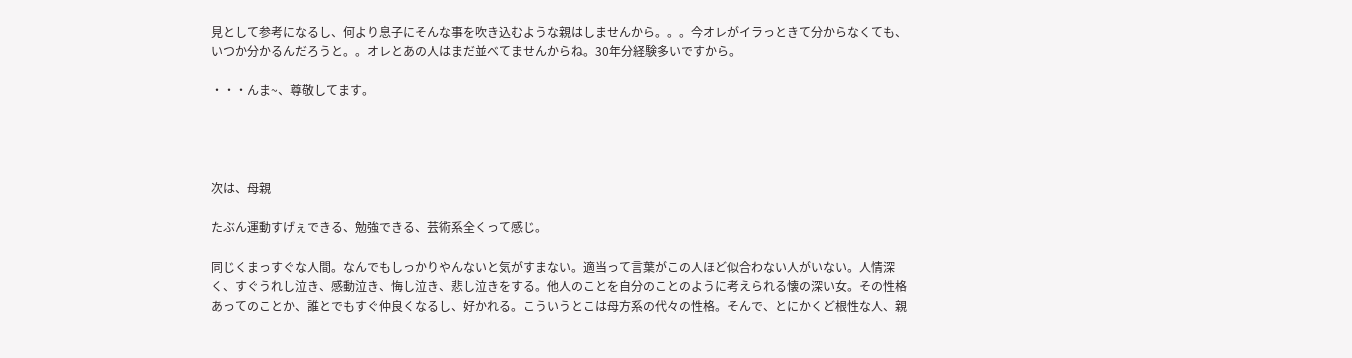見として参考になるし、何より息子にそんな事を吹き込むような親はしませんから。。。今オレがイラっときて分からなくても、いつか分かるんだろうと。。オレとあの人はまだ並べてませんからね。30年分経験多いですから。

・・・んま~、尊敬してます。




次は、母親

たぶん運動すげぇできる、勉強できる、芸術系全くって感じ。

同じくまっすぐな人間。なんでもしっかりやんないと気がすまない。適当って言葉がこの人ほど似合わない人がいない。人情深く、すぐうれし泣き、感動泣き、悔し泣き、悲し泣きをする。他人のことを自分のことのように考えられる懐の深い女。その性格あってのことか、誰とでもすぐ仲良くなるし、好かれる。こういうとこは母方系の代々の性格。そんで、とにかくど根性な人、親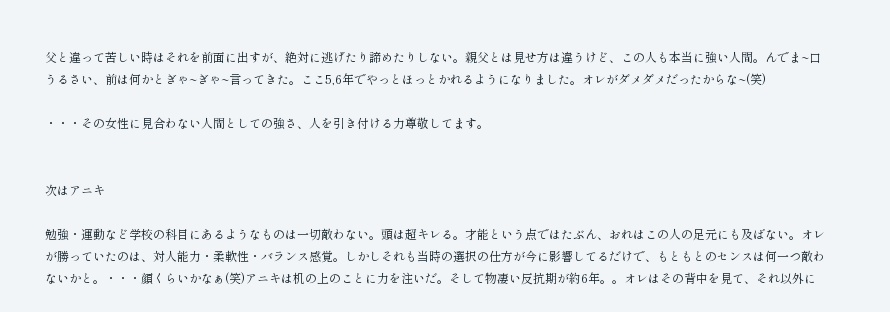父と違って苦しい時はそれを前面に出すが、絶対に逃げたり諦めたりしない。親父とは見せ方は違うけど、この人も本当に強い人間。んでま~口うるさい、前は何かとぎゃ~ぎゃ~言ってきた。ここ5,6年でやっとほっとかれるようになりました。オレがダメダメだったからな~(笑)

・・・その女性に見合わない人間としての強さ、人を引き付ける力尊敬してます。


次はアニキ

勉強・運動など学校の科目にあるようなものは一切敵わない。頭は超キレる。才能という点ではたぶん、おれはこの人の足元にも及ばない。オレが勝っていたのは、対人能力・柔軟性・バランス感覚。しかしそれも当時の選択の仕方が今に影響してるだけで、もともとのセンスは何一つ敵わないかと。・・・顔くらいかなぁ(笑)アニキは机の上のことに力を注いだ。そして物凄い反抗期が約6年。。オレはその背中を見て、それ以外に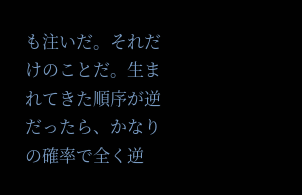も注いだ。それだけのことだ。生まれてきた順序が逆だったら、かなりの確率で全く逆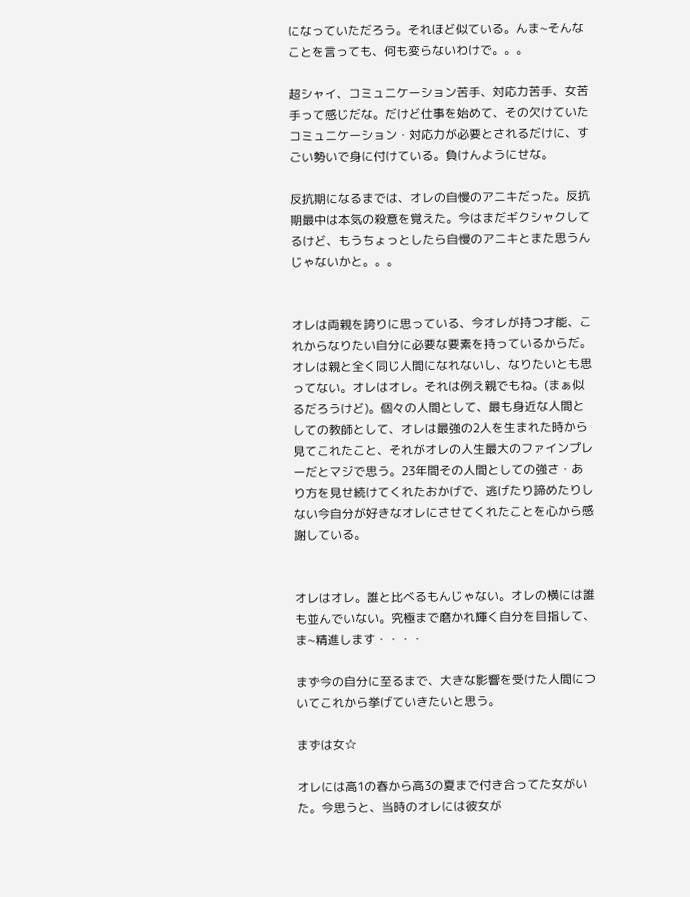になっていただろう。それほど似ている。んま~そんなことを言っても、何も変らないわけで。。。

超シャイ、コミュニケーション苦手、対応力苦手、女苦手って感じだな。だけど仕事を始めて、その欠けていたコミュニケーション・対応力が必要とされるだけに、すごい勢いで身に付けている。負けんようにせな。

反抗期になるまでは、オレの自慢のアニキだった。反抗期最中は本気の殺意を覚えた。今はまだギクシャクしてるけど、もうちょっとしたら自慢のアニキとまた思うんじゃないかと。。。


オレは両親を誇りに思っている、今オレが持つ才能、これからなりたい自分に必要な要素を持っているからだ。オレは親と全く同じ人間になれないし、なりたいとも思ってない。オレはオレ。それは例え親でもね。(まぁ似るだろうけど)。個々の人間として、最も身近な人間としての教師として、オレは最強の2人を生まれた時から見てこれたこと、それがオレの人生最大のファインプレーだとマジで思う。23年間その人間としての強さ・あり方を見せ続けてくれたおかげで、逃げたり諦めたりしない今自分が好きなオレにさせてくれたことを心から感謝している。


オレはオレ。誰と比べるもんじゃない。オレの横には誰も並んでいない。究極まで磨かれ輝く自分を目指して、ま~精進します・・・・

まず今の自分に至るまで、大きな影響を受けた人間についてこれから挙げていきたいと思う。

まずは女☆

オレには高1の春から高3の夏まで付き合ってた女がいた。今思うと、当時のオレには彼女が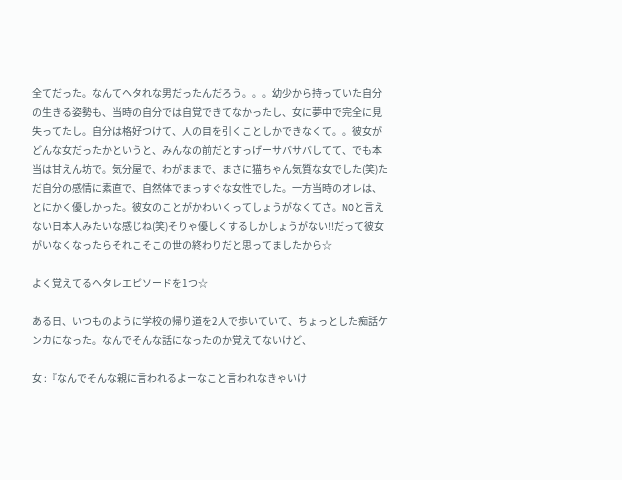全てだった。なんてヘタれな男だったんだろう。。。幼少から持っていた自分の生きる姿勢も、当時の自分では自覚できてなかったし、女に夢中で完全に見失ってたし。自分は格好つけて、人の目を引くことしかできなくて。。彼女がどんな女だったかというと、みんなの前だとすっげーサバサバしてて、でも本当は甘えん坊で。気分屋で、わがままで、まさに猫ちゃん気質な女でした(笑)ただ自分の感情に素直で、自然体でまっすぐな女性でした。一方当時のオレは、とにかく優しかった。彼女のことがかわいくってしょうがなくてさ。NOと言えない日本人みたいな感じね(笑)そりゃ優しくするしかしょうがない!!だって彼女がいなくなったらそれこそこの世の終わりだと思ってましたから☆

よく覚えてるヘタレエピソードを1つ☆

ある日、いつものように学校の帰り道を2人で歩いていて、ちょっとした痴話ケンカになった。なんでそんな話になったのか覚えてないけど、

女 :『なんでそんな親に言われるよーなこと言われなきゃいけ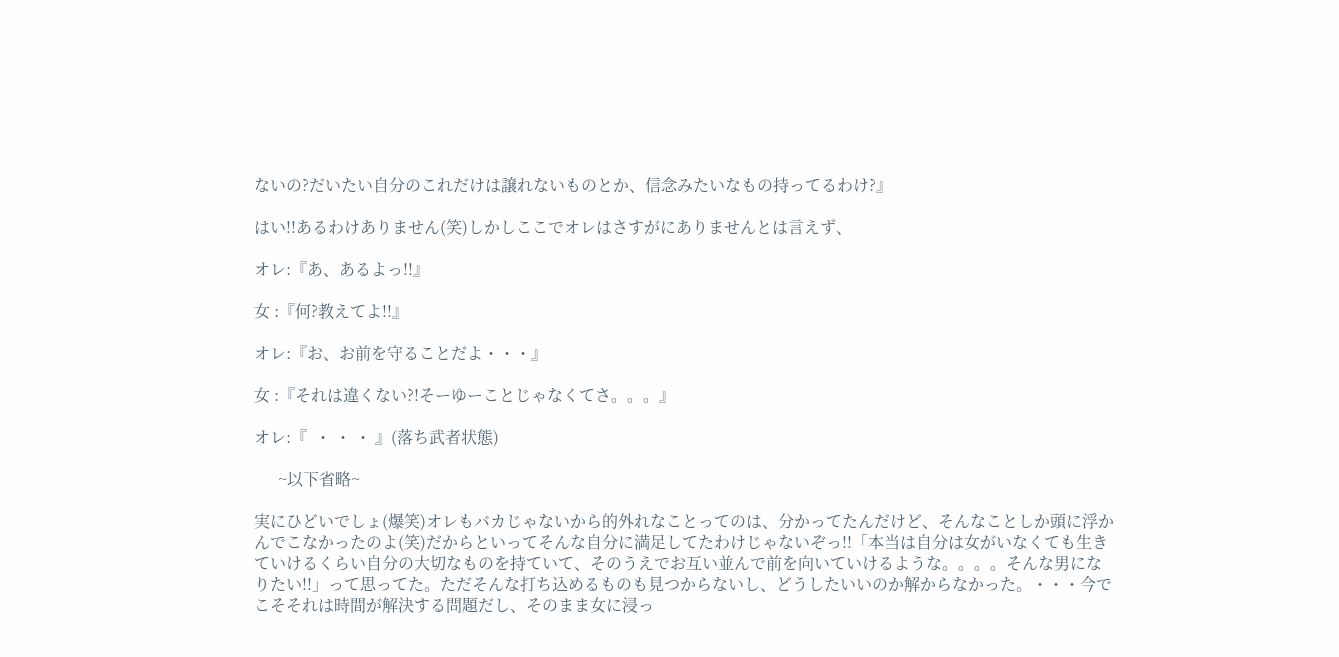ないの?だいたい自分のこれだけは譲れないものとか、信念みたいなもの持ってるわけ?』

はい!!あるわけありません(笑)しかしここでオレはさすがにありませんとは言えず、

オレ:『あ、あるよっ!!』

女 :『何?教えてよ!!』

オレ:『お、お前を守ることだよ・・・』

女 :『それは違くない?!そーゆーことじゃなくてさ。。。』

オレ:『  ・ ・ ・ 』(落ち武者状態)

      ~以下省略~

実にひどいでしょ(爆笑)オレもバカじゃないから的外れなことってのは、分かってたんだけど、そんなことしか頭に浮かんでこなかったのよ(笑)だからといってそんな自分に満足してたわけじゃないぞっ!!「本当は自分は女がいなくても生きていけるくらい自分の大切なものを持ていて、そのうえでお互い並んで前を向いていけるような。。。。そんな男になりたい!!」って思ってた。ただそんな打ち込めるものも見つからないし、どうしたいいのか解からなかった。・・・今でこそそれは時間が解決する問題だし、そのまま女に浸っ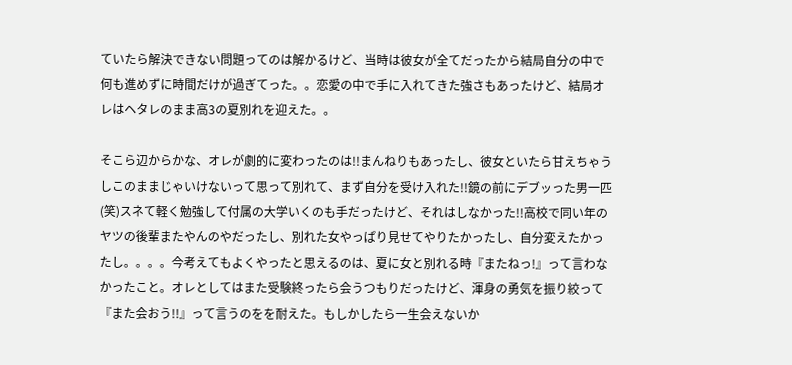ていたら解決できない問題ってのは解かるけど、当時は彼女が全てだったから結局自分の中で何も進めずに時間だけが過ぎてった。。恋愛の中で手に入れてきた強さもあったけど、結局オレはヘタレのまま高3の夏別れを迎えた。。

そこら辺からかな、オレが劇的に変わったのは!!まんねりもあったし、彼女といたら甘えちゃうしこのままじゃいけないって思って別れて、まず自分を受け入れた!!鏡の前にデブッった男一匹(笑)スネて軽く勉強して付属の大学いくのも手だったけど、それはしなかった!!高校で同い年のヤツの後輩またやんのやだったし、別れた女やっぱり見せてやりたかったし、自分変えたかったし。。。。今考えてもよくやったと思えるのは、夏に女と別れる時『またねっ!』って言わなかったこと。オレとしてはまた受験終ったら会うつもりだったけど、渾身の勇気を振り絞って『また会おう!!』って言うのをを耐えた。もしかしたら一生会えないか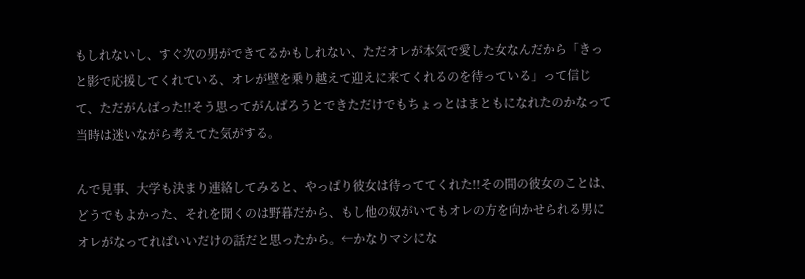もしれないし、すぐ次の男ができてるかもしれない、ただオレが本気で愛した女なんだから「きっと影で応援してくれている、オレが壁を乗り越えて迎えに来てくれるのを待っている」って信じて、ただがんばった!!そう思ってがんばろうとできただけでもちょっとはまともになれたのかなって当時は迷いながら考えてた気がする。

んで見事、大学も決まり連絡してみると、やっぱり彼女は待っててくれた!!その間の彼女のことは、どうでもよかった、それを聞くのは野暮だから、もし他の奴がいてもオレの方を向かせられる男にオレがなってればいいだけの話だと思ったから。←かなりマシにな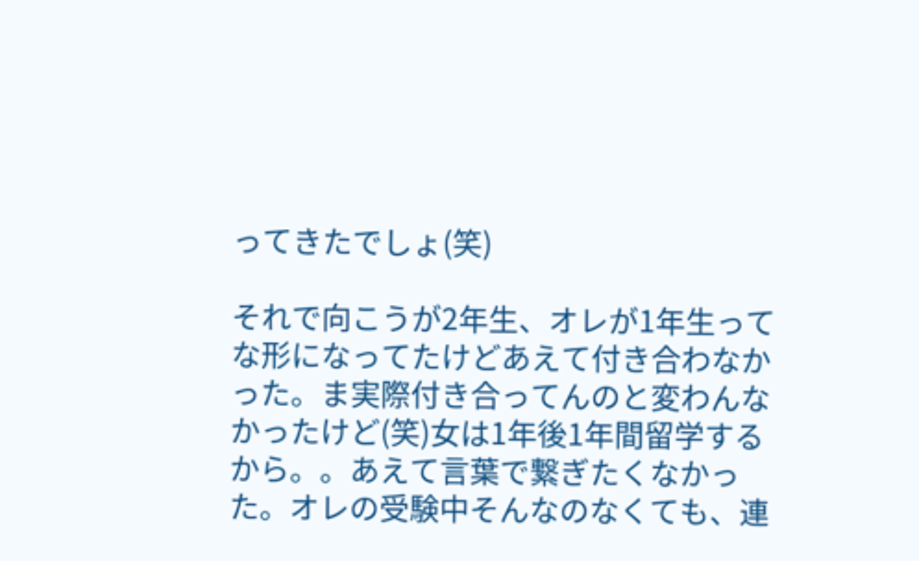ってきたでしょ(笑)

それで向こうが2年生、オレが1年生ってな形になってたけどあえて付き合わなかった。ま実際付き合ってんのと変わんなかったけど(笑)女は1年後1年間留学するから。。あえて言葉で繋ぎたくなかった。オレの受験中そんなのなくても、連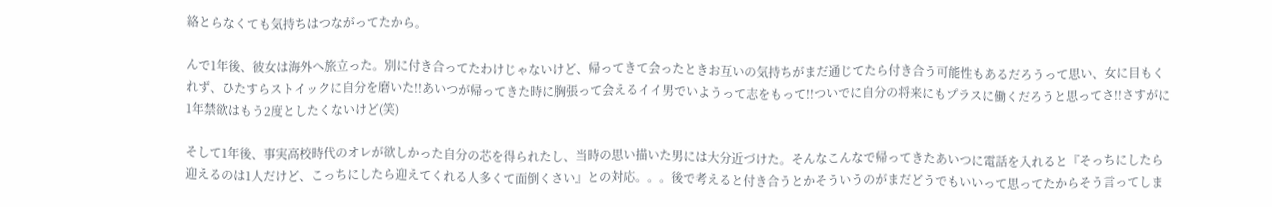絡とらなくても気持ちはつながってたから。

んで1年後、彼女は海外へ旅立った。別に付き合ってたわけじゃないけど、帰ってきて会ったときお互いの気持ちがまだ通じてたら付き合う可能性もあるだろうって思い、女に目もくれず、ひたすらストイックに自分を磨いた!!あいつが帰ってきた時に胸張って会えるイイ男でいようって志をもって!!ついでに自分の将来にもプラスに働くだろうと思ってさ!!さすがに1年禁欲はもう2度としたくないけど(笑)

そして1年後、事実高校時代のオレが欲しかった自分の芯を得られたし、当時の思い描いた男には大分近づけた。そんなこんなで帰ってきたあいつに電話を入れると『そっちにしたら迎えるのは1人だけど、こっちにしたら迎えてくれる人多くて面倒くさい』との対応。。。後で考えると付き合うとかそういうのがまだどうでもいいって思ってたからそう言ってしま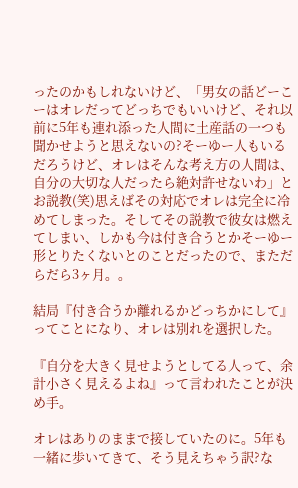ったのかもしれないけど、「男女の話どーこーはオレだってどっちでもいいけど、それ以前に5年も連れ添った人間に土産話の一つも聞かせようと思えないの?そーゆー人もいるだろうけど、オレはそんな考え方の人間は、自分の大切な人だったら絶対許せないわ」とお説教(笑)思えばその対応でオレは完全に冷めてしまった。そしてその説教で彼女は燃えてしまい、しかも今は付き合うとかそーゆー形とりたくないとのことだったので、まただらだら3ヶ月。。

結局『付き合うか離れるかどっちかにして』ってことになり、オレは別れを選択した。

『自分を大きく見せようとしてる人って、余計小さく見えるよね』って言われたことが決め手。

オレはありのままで接していたのに。5年も一緒に歩いてきて、そう見えちゃう訳?な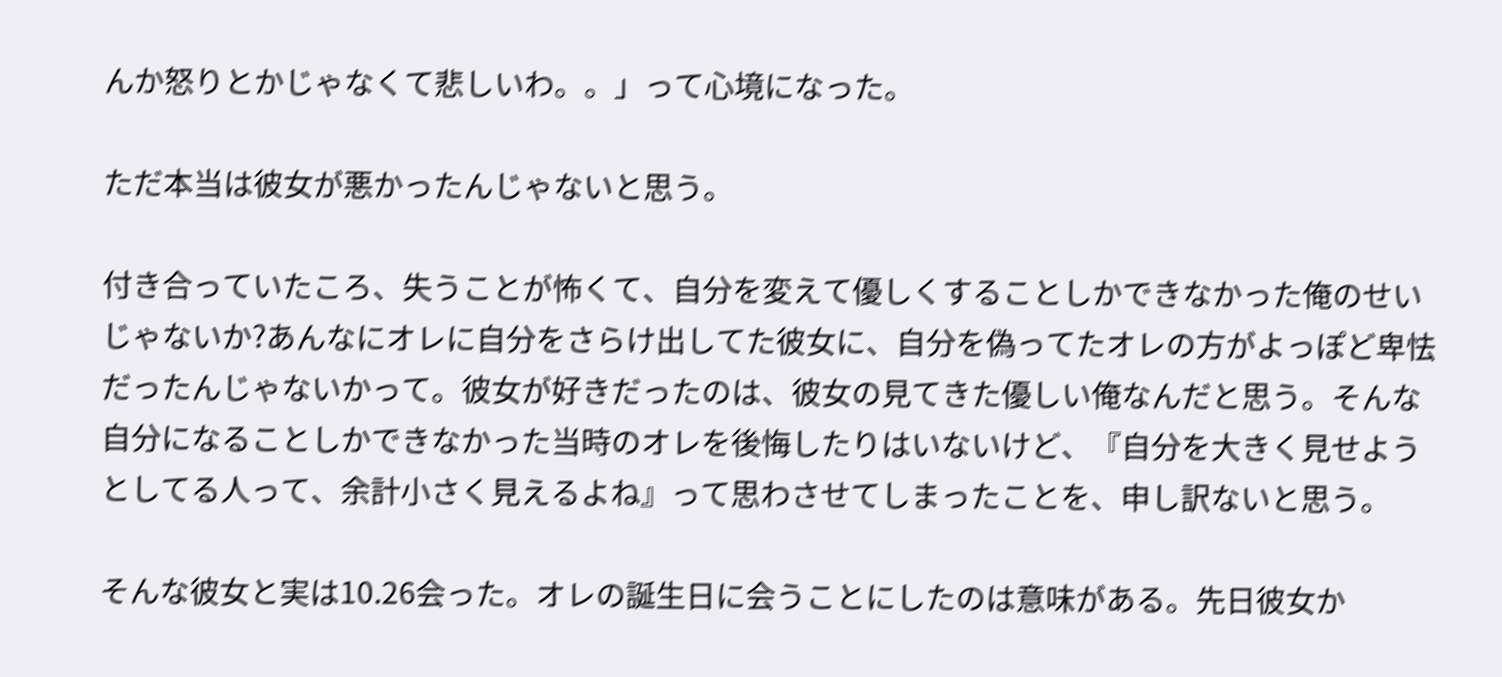んか怒りとかじゃなくて悲しいわ。。」って心境になった。

ただ本当は彼女が悪かったんじゃないと思う。

付き合っていたころ、失うことが怖くて、自分を変えて優しくすることしかできなかった俺のせいじゃないか?あんなにオレに自分をさらけ出してた彼女に、自分を偽ってたオレの方がよっぽど卑怯だったんじゃないかって。彼女が好きだったのは、彼女の見てきた優しい俺なんだと思う。そんな自分になることしかできなかった当時のオレを後悔したりはいないけど、『自分を大きく見せようとしてる人って、余計小さく見えるよね』って思わさせてしまったことを、申し訳ないと思う。

そんな彼女と実は10.26会った。オレの誕生日に会うことにしたのは意味がある。先日彼女か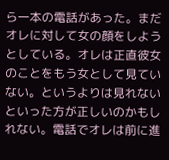ら一本の電話があった。まだオレに対して女の顔をしようとしている。オレは正直彼女のことをもう女として見ていない。というよりは見れないといった方が正しいのかもしれない。電話でオレは前に進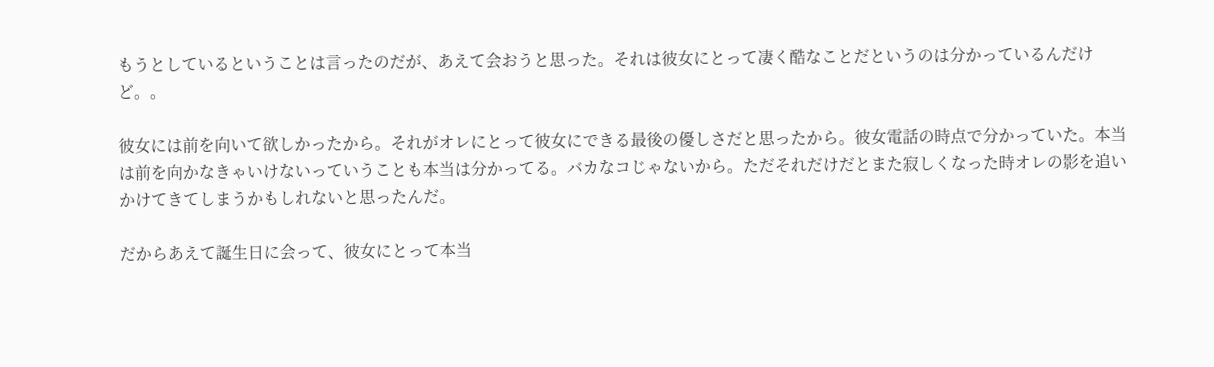もうとしているということは言ったのだが、あえて会おうと思った。それは彼女にとって凄く酷なことだというのは分かっているんだけど。。

彼女には前を向いて欲しかったから。それがオレにとって彼女にできる最後の優しさだと思ったから。彼女電話の時点で分かっていた。本当は前を向かなきゃいけないっていうことも本当は分かってる。バカなコじゃないから。ただそれだけだとまた寂しくなった時オレの影を追いかけてきてしまうかもしれないと思ったんだ。

だからあえて誕生日に会って、彼女にとって本当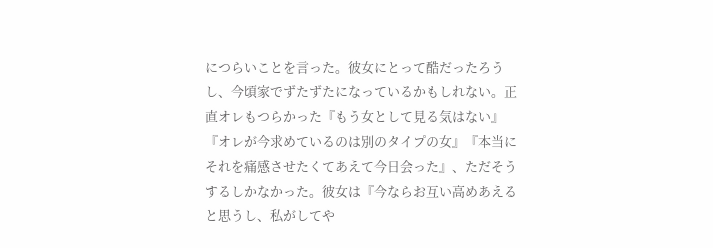につらいことを言った。彼女にとって酷だったろうし、今頃家でずたずたになっているかもしれない。正直オレもつらかった『もう女として見る気はない』『オレが今求めているのは別のタイプの女』『本当にそれを痛感させたくてあえて今日会った』、ただそうするしかなかった。彼女は『今ならお互い高めあえると思うし、私がしてや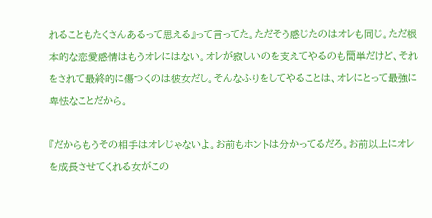れることもたくさんあるって思える』って言ってた。ただそう感じたのはオレも同じ。ただ根本的な恋愛感情はもうオレにはない。オレが寂しいのを支えてやるのも簡単だけど、それをされて最終的に傷つくのは彼女だし。そんなふりをしてやることは、オレにとって最強に卑怯なことだから。

『だからもうその相手はオレじゃないよ。お前もホントは分かってるだろ。お前以上にオレを成長させてくれる女がこの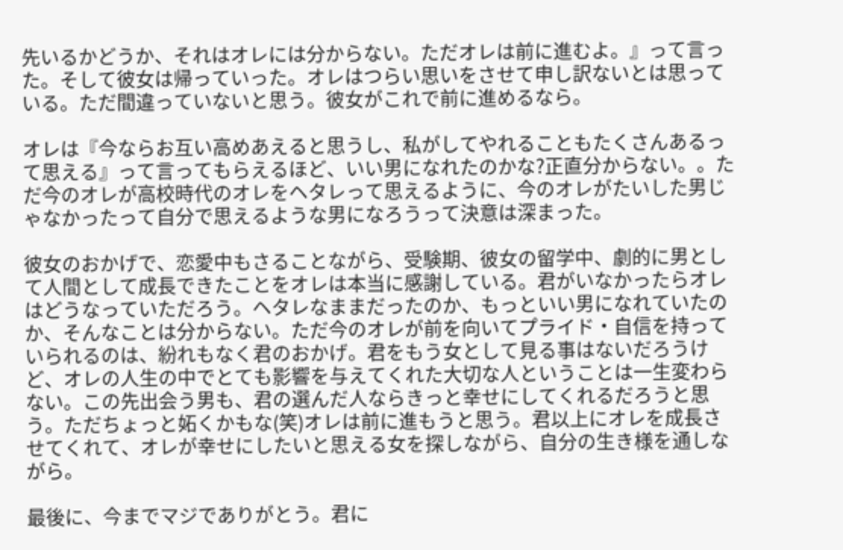先いるかどうか、それはオレには分からない。ただオレは前に進むよ。』って言った。そして彼女は帰っていった。オレはつらい思いをさせて申し訳ないとは思っている。ただ間違っていないと思う。彼女がこれで前に進めるなら。

オレは『今ならお互い高めあえると思うし、私がしてやれることもたくさんあるって思える』って言ってもらえるほど、いい男になれたのかな?正直分からない。。ただ今のオレが高校時代のオレをヘタレって思えるように、今のオレがたいした男じゃなかったって自分で思えるような男になろうって決意は深まった。

彼女のおかげで、恋愛中もさることながら、受験期、彼女の留学中、劇的に男として人間として成長できたことをオレは本当に感謝している。君がいなかったらオレはどうなっていただろう。ヘタレなままだったのか、もっといい男になれていたのか、そんなことは分からない。ただ今のオレが前を向いてプライド・自信を持っていられるのは、紛れもなく君のおかげ。君をもう女として見る事はないだろうけど、オレの人生の中でとても影響を与えてくれた大切な人ということは一生変わらない。この先出会う男も、君の選んだ人ならきっと幸せにしてくれるだろうと思う。ただちょっと妬くかもな(笑)オレは前に進もうと思う。君以上にオレを成長させてくれて、オレが幸せにしたいと思える女を探しながら、自分の生き様を通しながら。

最後に、今までマジでありがとう。君に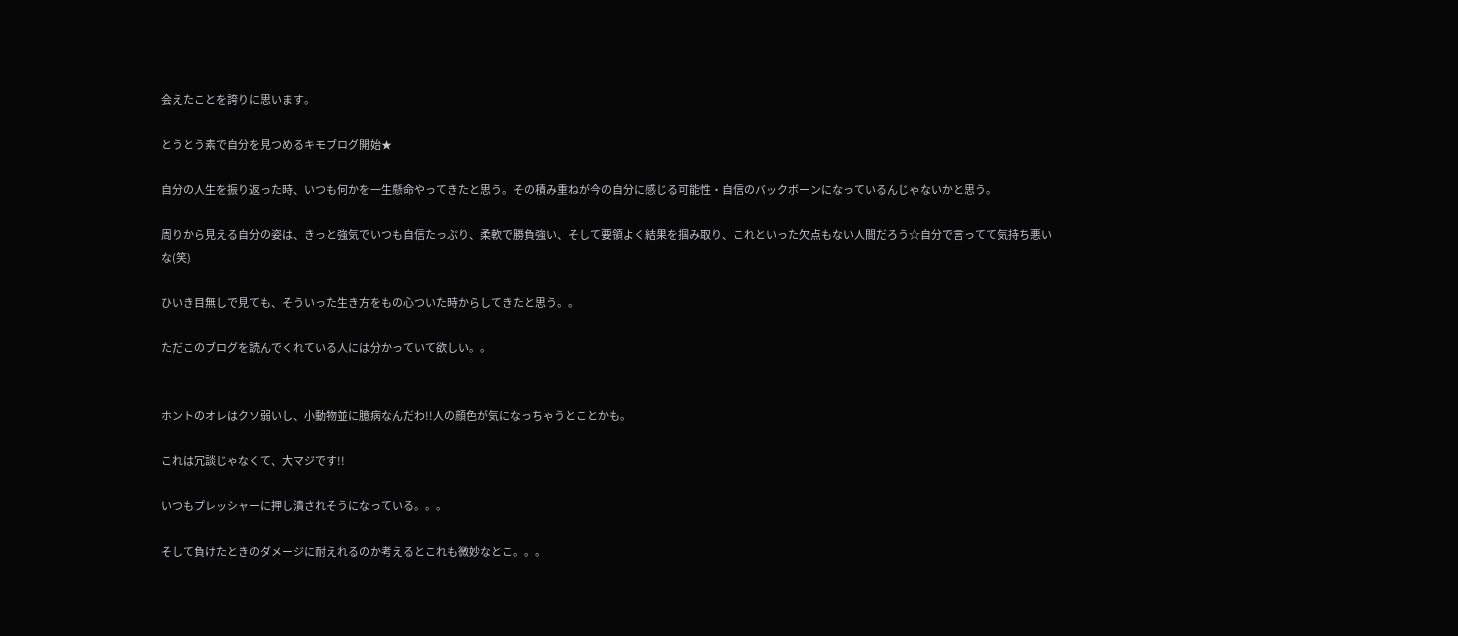会えたことを誇りに思います。

とうとう素で自分を見つめるキモブログ開始★

自分の人生を振り返った時、いつも何かを一生懸命やってきたと思う。その積み重ねが今の自分に感じる可能性・自信のバックボーンになっているんじゃないかと思う。

周りから見える自分の姿は、きっと強気でいつも自信たっぷり、柔軟で勝負強い、そして要領よく結果を掴み取り、これといった欠点もない人間だろう☆自分で言ってて気持ち悪いな(笑)

ひいき目無しで見ても、そういった生き方をもの心ついた時からしてきたと思う。。

ただこのブログを読んでくれている人には分かっていて欲しい。。


ホントのオレはクソ弱いし、小動物並に臆病なんだわ!!人の顔色が気になっちゃうとことかも。

これは冗談じゃなくて、大マジです!!

いつもプレッシャーに押し潰されそうになっている。。。

そして負けたときのダメージに耐えれるのか考えるとこれも微妙なとこ。。。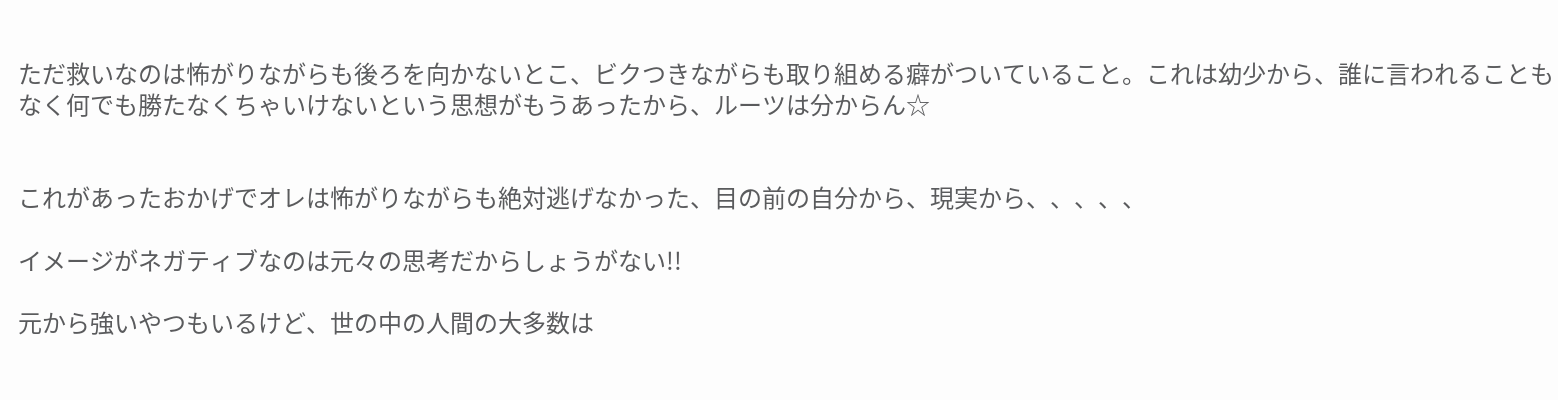ただ救いなのは怖がりながらも後ろを向かないとこ、ビクつきながらも取り組める癖がついていること。これは幼少から、誰に言われることもなく何でも勝たなくちゃいけないという思想がもうあったから、ルーツは分からん☆


これがあったおかげでオレは怖がりながらも絶対逃げなかった、目の前の自分から、現実から、、、、、

イメージがネガティブなのは元々の思考だからしょうがない!!

元から強いやつもいるけど、世の中の人間の大多数は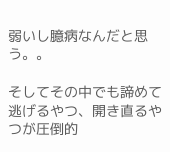弱いし臆病なんだと思う。。

そしてその中でも諦めて逃げるやつ、開き直るやつが圧倒的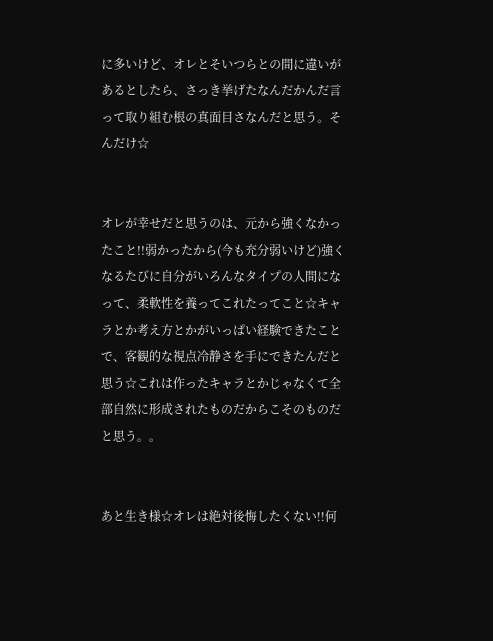に多いけど、オレとそいつらとの間に違いがあるとしたら、さっき挙げたなんだかんだ言って取り組む根の真面目さなんだと思う。そんだけ☆


オレが幸せだと思うのは、元から強くなかったこと!!弱かったから(今も充分弱いけど)強くなるたびに自分がいろんなタイプの人間になって、柔軟性を養ってこれたってこと☆キャラとか考え方とかがいっぱい経験できたことで、客観的な視点冷静さを手にできたんだと思う☆これは作ったキャラとかじゃなくて全部自然に形成されたものだからこそのものだと思う。。


あと生き様☆オレは絶対後悔したくない!!何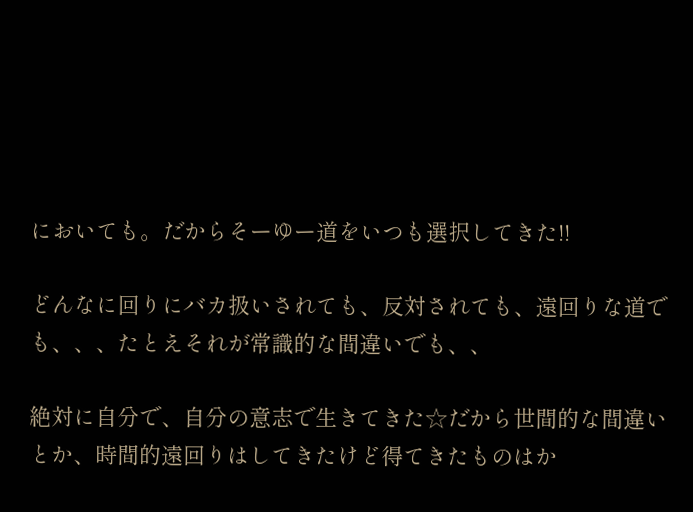においても。だからそーゆー道をいつも選択してきた!!

どんなに回りにバカ扱いされても、反対されても、遠回りな道でも、、、たとえそれが常識的な間違いでも、、

絶対に自分で、自分の意志で生きてきた☆だから世間的な間違いとか、時間的遠回りはしてきたけど得てきたものはか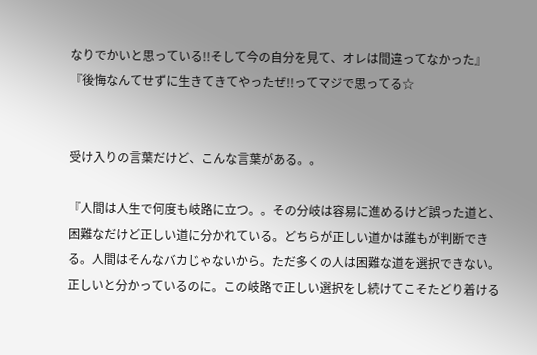なりでかいと思っている!!そして今の自分を見て、オレは間違ってなかった』『後悔なんてせずに生きてきてやったぜ!!ってマジで思ってる☆


受け入りの言葉だけど、こんな言葉がある。。

『人間は人生で何度も岐路に立つ。。その分岐は容易に進めるけど誤った道と、困難なだけど正しい道に分かれている。どちらが正しい道かは誰もが判断できる。人間はそんなバカじゃないから。ただ多くの人は困難な道を選択できない。正しいと分かっているのに。この岐路で正しい選択をし続けてこそたどり着ける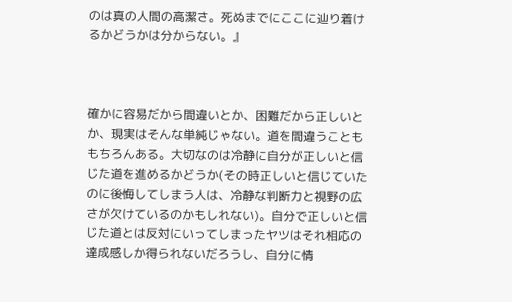のは真の人間の高潔さ。死ぬまでにここに辿り着けるかどうかは分からない。』



確かに容易だから間違いとか、困難だから正しいとか、現実はそんな単純じゃない。道を間違うことももちろんある。大切なのは冷静に自分が正しいと信じた道を進めるかどうか(その時正しいと信じていたのに後悔してしまう人は、冷静な判断力と視野の広さが欠けているのかもしれない)。自分で正しいと信じた道とは反対にいってしまったヤツはそれ相応の達成感しか得られないだろうし、自分に情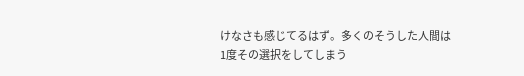けなさも感じてるはず。多くのそうした人間は1度その選択をしてしまう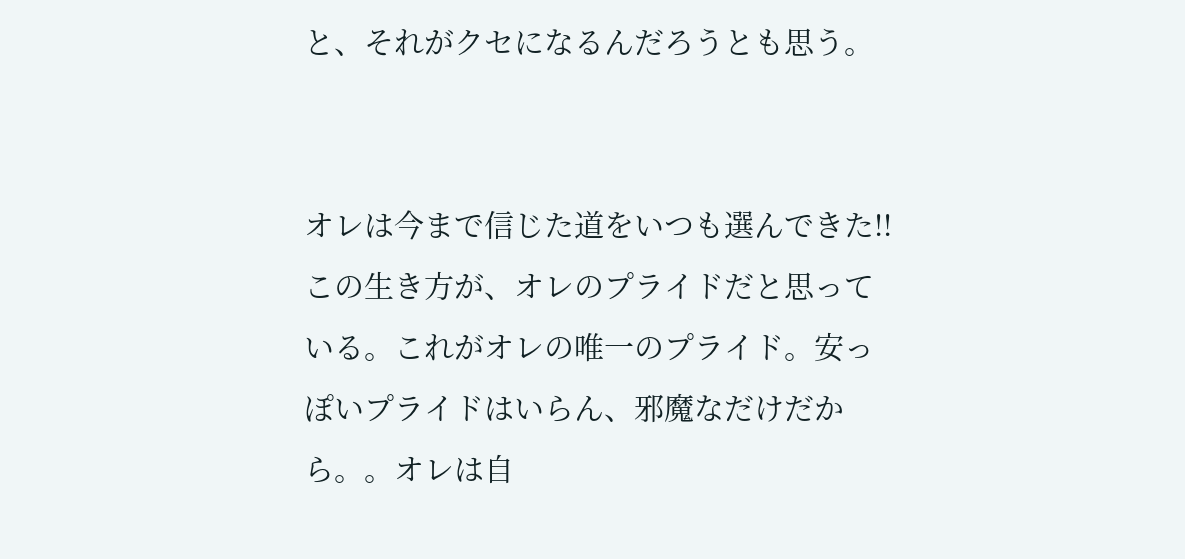と、それがクセになるんだろうとも思う。


オレは今まで信じた道をいつも選んできた!!この生き方が、オレのプライドだと思っている。これがオレの唯一のプライド。安っぽいプライドはいらん、邪魔なだけだから。。オレは自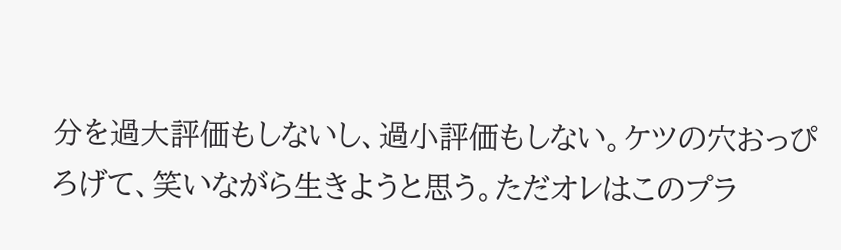分を過大評価もしないし、過小評価もしない。ケツの穴おっぴろげて、笑いながら生きようと思う。ただオレはこのプラ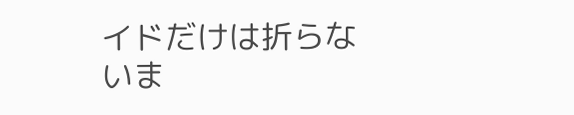イドだけは折らないま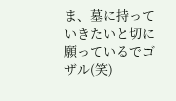ま、墓に持っていきたいと切に願っているでゴザル(笑)